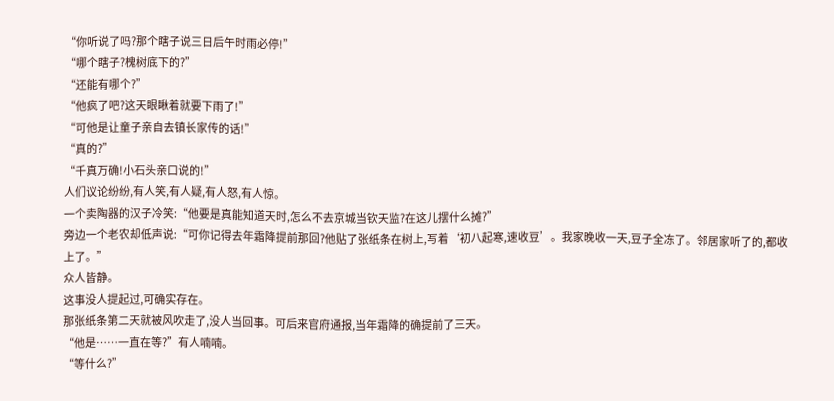“你听说了吗?那个瞎子说三日后午时雨必停!”
“哪个瞎子?槐树底下的?”
“还能有哪个?”
“他疯了吧?这天眼瞅着就要下雨了!”
“可他是让童子亲自去镇长家传的话!”
“真的?”
“千真万确!小石头亲口说的!”
人们议论纷纷,有人笑,有人疑,有人怒,有人惊。
一个卖陶器的汉子冷笑:“他要是真能知道天时,怎么不去京城当钦天监?在这儿摆什么摊?”
旁边一个老农却低声说:“可你记得去年霜降提前那回?他贴了张纸条在树上,写着‘初八起寒,速收豆’。我家晚收一天,豆子全冻了。邻居家听了的,都收上了。”
众人皆静。
这事没人提起过,可确实存在。
那张纸条第二天就被风吹走了,没人当回事。可后来官府通报,当年霜降的确提前了三天。
“他是……一直在等?”有人喃喃。
“等什么?”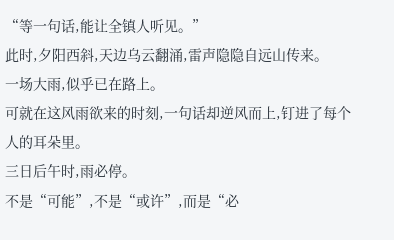“等一句话,能让全镇人听见。”
此时,夕阳西斜,天边乌云翻涌,雷声隐隐自远山传来。
一场大雨,似乎已在路上。
可就在这风雨欲来的时刻,一句话却逆风而上,钉进了每个人的耳朵里。
三日后午时,雨必停。
不是“可能”,不是“或许”,而是“必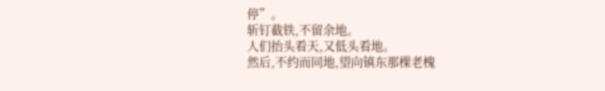停”。
斩钉截铁,不留余地。
人们抬头看天,又低头看地。
然后,不约而同地,望向镇东那棵老槐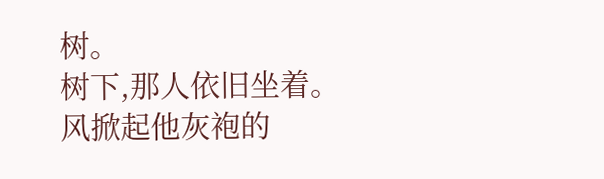树。
树下,那人依旧坐着。
风掀起他灰袍的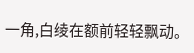一角,白绫在额前轻轻飘动。